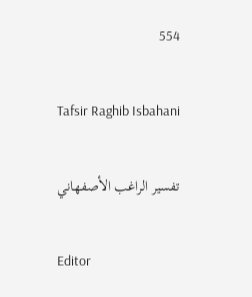554

Tafsir Raghib Isbahani

تفسير الراغب الأصفهاني

Editor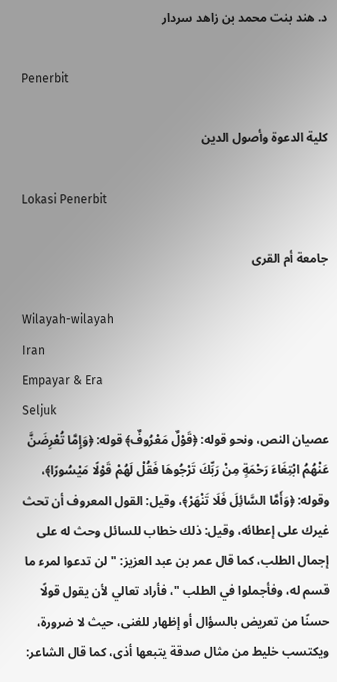د. هند بنت محمد بن زاهد سردار

Penerbit

كلية الدعوة وأصول الدين

Lokasi Penerbit

جامعة أم القرى

Wilayah-wilayah
Iran
Empayar & Era
Seljuk
عصيان النص، ونحو قوله: ﴿قَوْلٌ مَعْرُوفٌ﴾ قوله: ﴿وَإِمَّا تُعْرِضَنَّ عَنْهُمُ ابْتِغَاءَ رَحْمَةٍ مِنْ رَبِّكَ تَرْجُوهَا فَقُلْ لَهُمْ قَوْلًا مَيْسُورًا﴾، وقوله: ﴿وَأَمَّا السَّائِلَ فَلَا تَنْهَرْ﴾، وقيل: القول المعروف أن تحث غيرك على إعطائه، وقيل: ذلك خطاب للسائل وحث له على إجمال الطلب، كما قال عمر بن عبد العزيز: " لن تدعوا لمرء ما قسم له، وفأجملوا في الطلب "، فأراد تعالي لأن يقول قولًا حسنًا من تعريض بالسؤال أو إظهار للغنى، حيث لا ضرورة، ويكتسب خليط من مثال صدقة يتبعها أذى، كما قال الشاعر: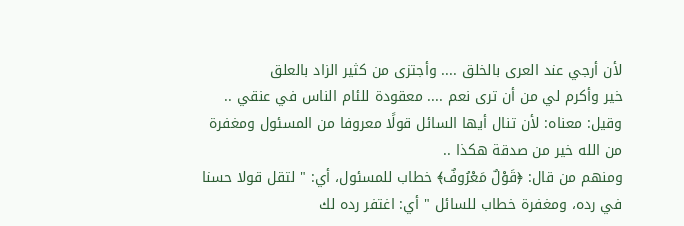لأن أرجي عند العرى بالخلق .... وأجتزى من كثير الزاد بالعلق
خير وأكرم لي من أن ترى نعم .... معقودة للئام الناس في عنقي ..
وقيل: معناه: لأن تنال أيها السائل قولًا معروفا من المسئول ومغفرة من الله خير من صدقة هكذا ..
ومنهم من قال: ﴿قَوْلٌ مَعْرُوفٌ﴾ خطاب للمسئول، أي: " لتقل قولا حسنا في رده، ومغفرة خطاب للسائل " أي: اغتفر رده لك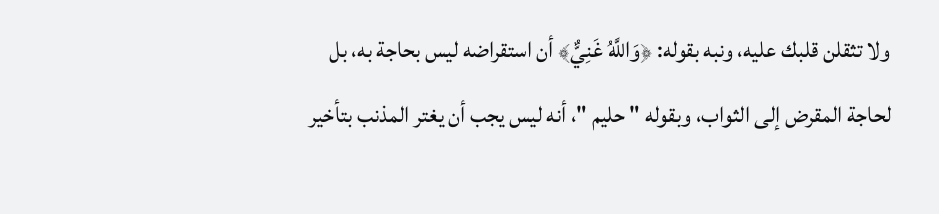ولا تثقلن قلبك عليه، ونبه بقوله: ﴿وَاللَّهُ غَنِيٌّ﴾ أن استقراضه ليس بحاجة به، بل لحاجة المقرض إلى الثواب، وبقوله " حليم "، أنه ليس يجب أن يغتر المذنب بتأخير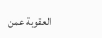العقوبة عمن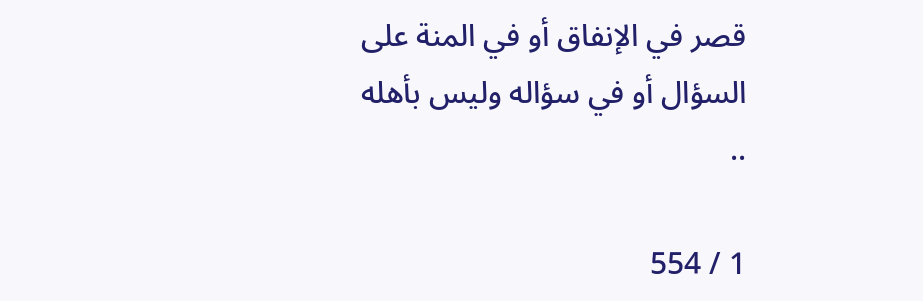قصر في الإنفاق أو في المنة على السؤال أو في سؤاله وليس بأهله ..

1 / 554